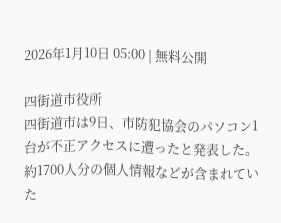2026年1月10日 05:00 | 無料公開

四街道市役所
四街道市は9日、市防犯協会のパソコン1台が不正アクセスに遭ったと発表した。約1700人分の個人情報などが含まれていた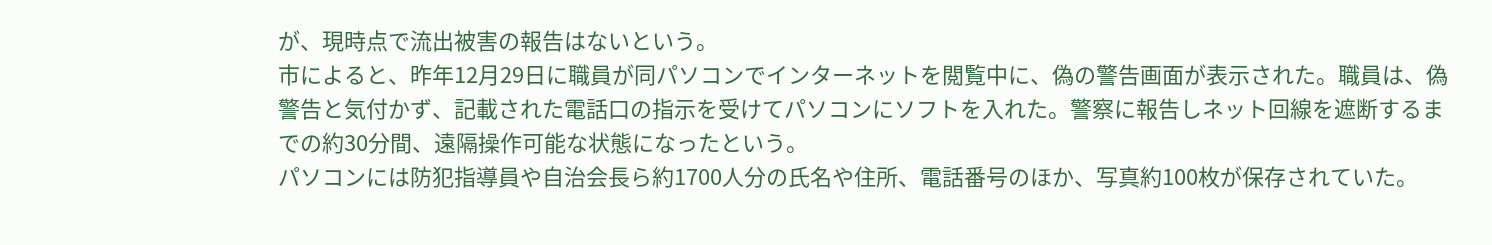が、現時点で流出被害の報告はないという。
市によると、昨年12月29日に職員が同パソコンでインターネットを閲覧中に、偽の警告画面が表示された。職員は、偽警告と気付かず、記載された電話口の指示を受けてパソコンにソフトを入れた。警察に報告しネット回線を遮断するまでの約30分間、遠隔操作可能な状態になったという。
パソコンには防犯指導員や自治会長ら約1700人分の氏名や住所、電話番号のほか、写真約100枚が保存されていた。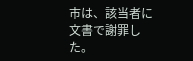市は、該当者に文書で謝罪した。